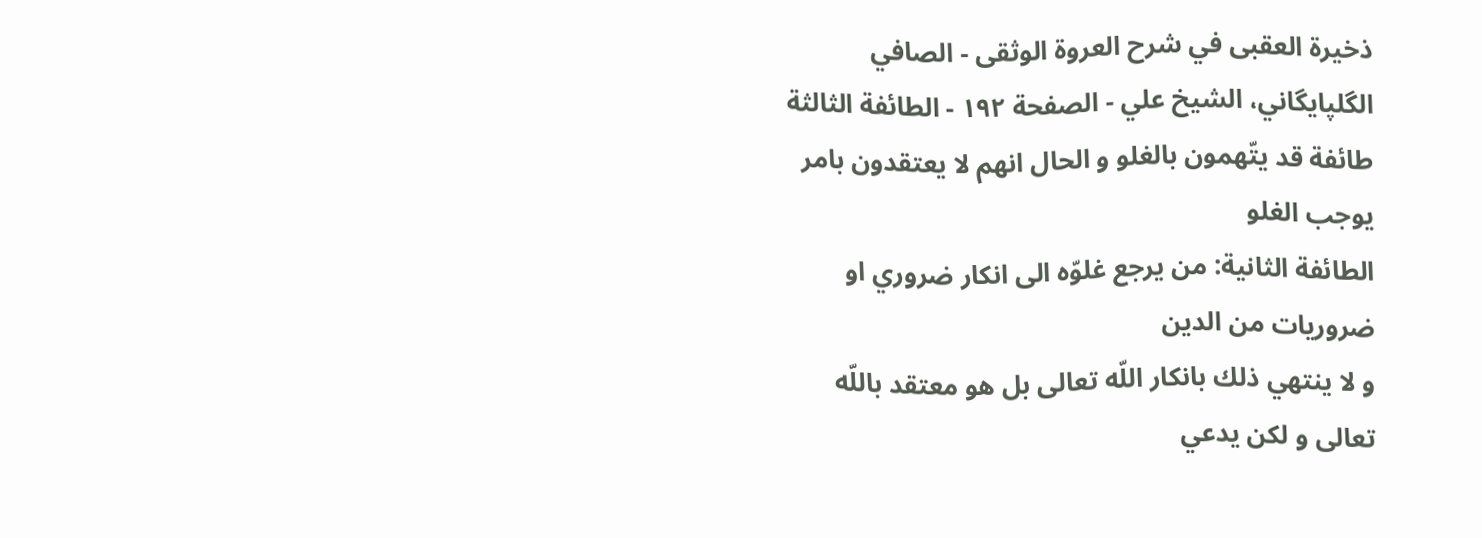ذخيرة العقبى في شرح العروة الوثقى - الصافي الگلپايگاني، الشيخ علي - الصفحة ١٩٢ - الطائفة الثالثة طائفة قد يتّهمون بالغلو و الحال انهم لا يعتقدون بامر يوجب الغلو
الطائفة الثانية: من يرجع غلوّه الى انكار ضروري او ضروريات من الدين
و لا ينتهي ذلك بانكار اللّه تعالى بل هو معتقد باللّه تعالى و لكن يدعي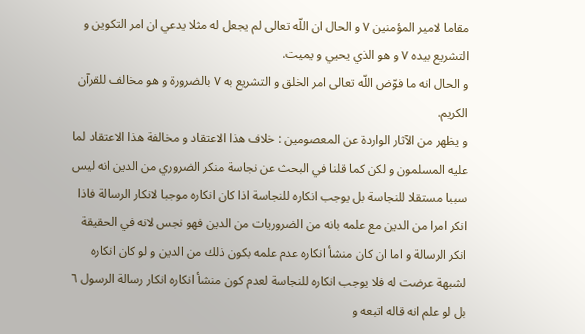مقاما لامير المؤمنين ٧ و الحال ان اللّه تعالى لم يجعل له مثلا يدعي ان امر التكوين و التشريع بيده ٧ و هو الذي يحيي و يميت.
و الحال انه ما فوّض اللّه تعالى امر الخلق و التشريع به ٧ بالضرورة و هو مخالف للقرآن الكريم.
و يظهر من الآثار الواردة عن المعصومين : خلاف هذا الاعتقاد و مخالفة هذا الاعتقاد لما عليه المسلمون و لكن كما قلنا في البحث عن نجاسة منكر الضروري من الدين انه ليس سببا مستقلا للنجاسة بل يوجب انكاره للنجاسة اذا كان انكاره موجبا لانكار الرسالة فاذا انكر امرا من الدين مع علمه بانه من الضروريات من الدين فهو نجس لانه في الحقيقة انكر الرسالة و اما ان كان منشأ انكاره عدم علمه بكون ذلك من الدين و لو كان انكاره لشبهة عرضت له فلا يوجب انكاره للنجاسة لعدم كون منشأ انكاره انكار رسالة الرسول ٦ بل لو علم انه قاله اتبعه و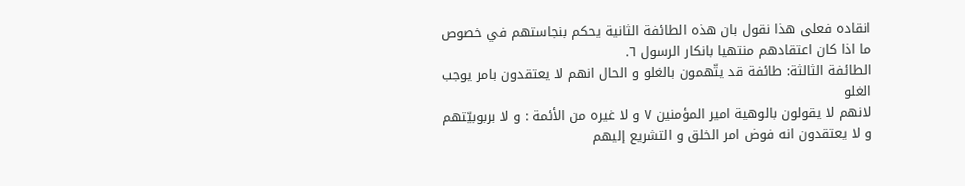انقاده فعلى هذا نقول بان هذه الطائفة الثانية يحكم بنجاستهم في خصوص ما اذا كان اعتقادهم منتهيا بانكار الرسول ٦.
الطائفة الثالثة: طائفة قد يتّهمون بالغلو و الحال انهم لا يعتقدون بامر يوجب الغلو
لانهم لا يقولون بالوهية امير المؤمنين ٧ و لا غيره من الأئمة : و لا بربوبيّتهم و لا يعتقدون انه فوض امر الخلق و التشريع إليهم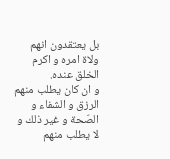بل يعتقدون انهم ولاة امره و اكرم الخلق عنده.
و ان كان يطلب منهم الرزق و الشفاء و الصّحة و غير ذلك و لا يطلب منهم